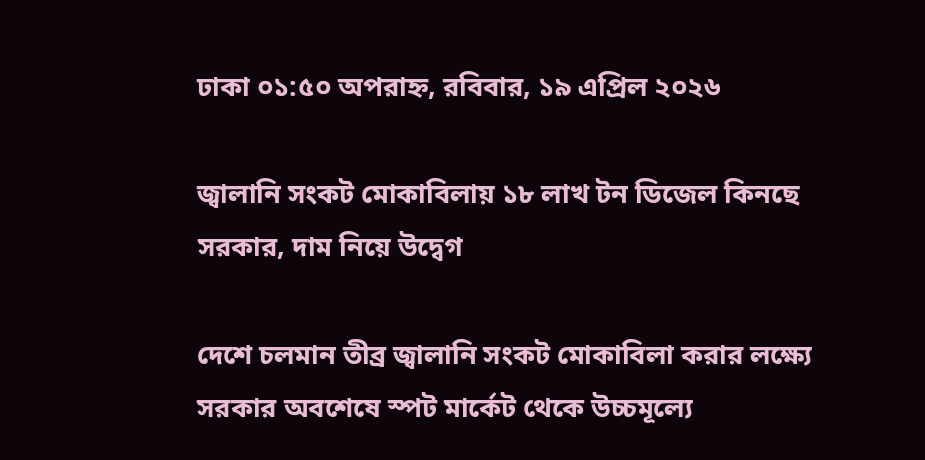ঢাকা ০১:৫০ অপরাহ্ন, রবিবার, ১৯ এপ্রিল ২০২৬

জ্বালানি সংকট মোকাবিলায় ১৮ লাখ টন ডিজেল কিনছে সরকার, দাম নিয়ে উদ্বেগ

দেশে চলমান তীব্র জ্বালানি সংকট মোকাবিলা করার লক্ষ্যে সরকার অবশেষে স্পট মার্কেট থেকে উচ্চমূল্যে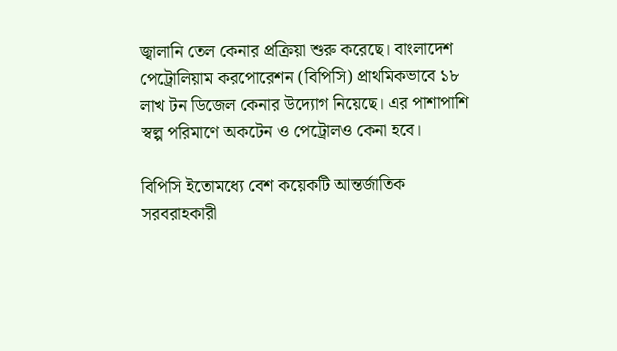জ্বালানি তেল কেনার প্রক্রিয়া শুরু করেছে। বাংলাদেশ পেট্রোলিয়াম করপোরেশন (বিপিসি) প্রাথমিকভাবে ১৮ লাখ টন ডিজেল কেনার উদ্যোগ নিয়েছে। এর পাশাপাশি স্বল্প পরিমাণে অকটেন ও পেট্রোলও কেনা হবে।

বিপিসি ইতোমধ্যে বেশ কয়েকটি আন্তর্জাতিক সরবরাহকারী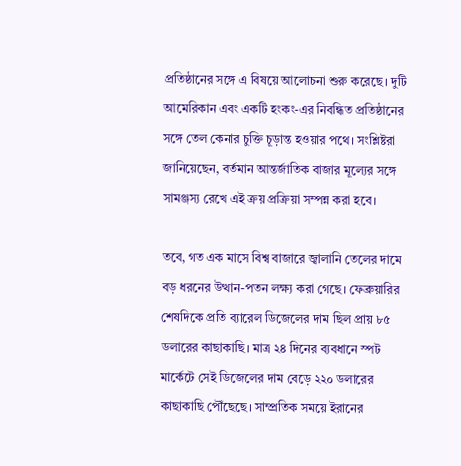প্রতিষ্ঠানের সঙ্গে এ বিষয়ে আলোচনা শুরু করেছে। দুটি আমেরিকান এবং একটি হংকং-এর নিবন্ধিত প্রতিষ্ঠানের সঙ্গে তেল কেনার চুক্তি চূড়ান্ত হওয়ার পথে। সংশ্লিষ্টরা জানিয়েছেন, বর্তমান আন্তর্জাতিক বাজার মূল্যের সঙ্গে সামঞ্জস্য রেখে এই ক্রয় প্রক্রিয়া সম্পন্ন করা হবে।

তবে, গত এক মাসে বিশ্ব বাজারে জ্বালানি তেলের দামে বড় ধরনের উত্থান-পতন লক্ষ্য করা গেছে। ফেব্রুয়ারির শেষদিকে প্রতি ব্যারেল ডিজেলের দাম ছিল প্রায় ৮৫ ডলারের কাছাকাছি। মাত্র ২৪ দিনের ব্যবধানে স্পট মার্কেটে সেই ডিজেলের দাম বেড়ে ২২০ ডলারের কাছাকাছি পৌঁছেছে। সাম্প্রতিক সময়ে ইরানের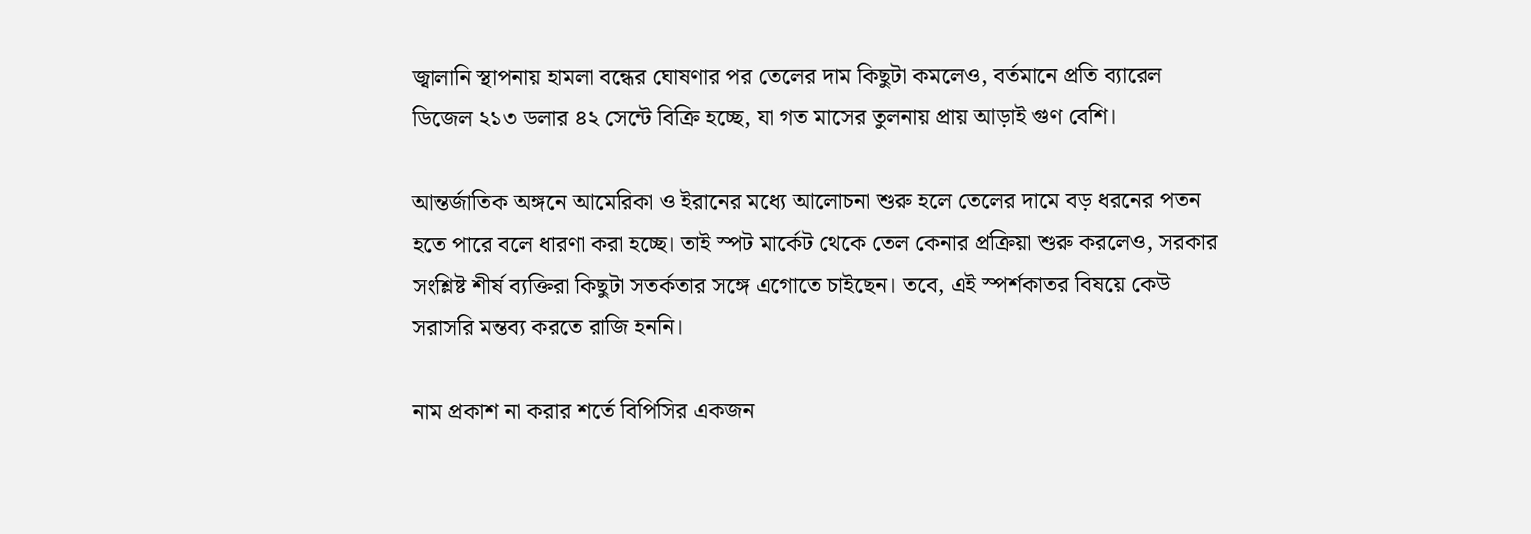জ্বালানি স্থাপনায় হামলা বন্ধের ঘোষণার পর তেলের দাম কিছুটা কমলেও, বর্তমানে প্রতি ব্যারেল ডিজেল ২১৩ ডলার ৪২ সেন্টে বিক্রি হচ্ছে, যা গত মাসের তুলনায় প্রায় আড়াই গুণ বেশি।

আন্তর্জাতিক অঙ্গনে আমেরিকা ও ইরানের মধ্যে আলোচনা শুরু হলে তেলের দামে বড় ধরনের পতন হতে পারে বলে ধারণা করা হচ্ছে। তাই স্পট মার্কেট থেকে তেল কেনার প্রক্রিয়া শুরু করলেও, সরকার সংশ্লিষ্ট শীর্ষ ব্যক্তিরা কিছুটা সতর্কতার সঙ্গে এগোতে চাইছেন। তবে, এই স্পর্শকাতর বিষয়ে কেউ সরাসরি মন্তব্য করতে রাজি হননি।

নাম প্রকাশ না করার শর্তে বিপিসির একজন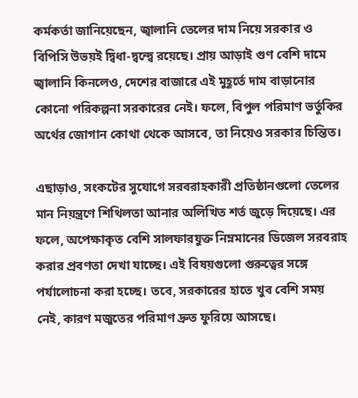কর্মকর্তা জানিয়েছেন, জ্বালানি তেলের দাম নিয়ে সরকার ও বিপিসি উভয়ই দ্বিধা-দ্বন্দ্বে রয়েছে। প্রায় আড়াই গুণ বেশি দামে জ্বালানি কিনলেও, দেশের বাজারে এই মুহূর্তে দাম বাড়ানোর কোনো পরিকল্পনা সরকারের নেই। ফলে, বিপুল পরিমাণ ভর্তুকির অর্থের জোগান কোথা থেকে আসবে, তা নিয়েও সরকার চিন্তিত।

এছাড়াও, সংকটের সুযোগে সরবরাহকারী প্রতিষ্ঠানগুলো তেলের মান নিয়ন্ত্রণে শিথিলতা আনার অলিখিত শর্ত জুড়ে দিয়েছে। এর ফলে, অপেক্ষাকৃত বেশি সালফারযুক্ত নিম্নমানের ডিজেল সরবরাহ করার প্রবণতা দেখা যাচ্ছে। এই বিষয়গুলো গুরুত্বের সঙ্গে পর্যালোচনা করা হচ্ছে। তবে, সরকারের হাতে খুব বেশি সময় নেই, কারণ মজুতের পরিমাণ দ্রুত ফুরিয়ে আসছে।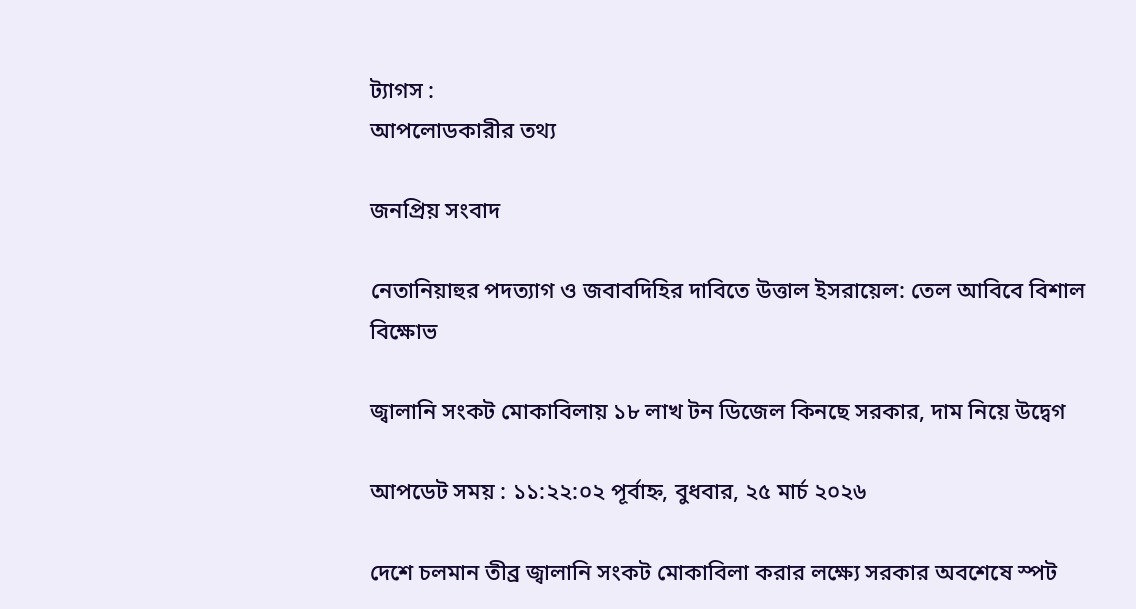ট্যাগস :
আপলোডকারীর তথ্য

জনপ্রিয় সংবাদ

নেতানিয়াহুর পদত্যাগ ও জবাবদিহির দাবিতে উত্তাল ইসরায়েল: তেল আবিবে বিশাল বিক্ষোভ

জ্বালানি সংকট মোকাবিলায় ১৮ লাখ টন ডিজেল কিনছে সরকার, দাম নিয়ে উদ্বেগ

আপডেট সময় : ১১:২২:০২ পূর্বাহ্ন, বুধবার, ২৫ মার্চ ২০২৬

দেশে চলমান তীব্র জ্বালানি সংকট মোকাবিলা করার লক্ষ্যে সরকার অবশেষে স্পট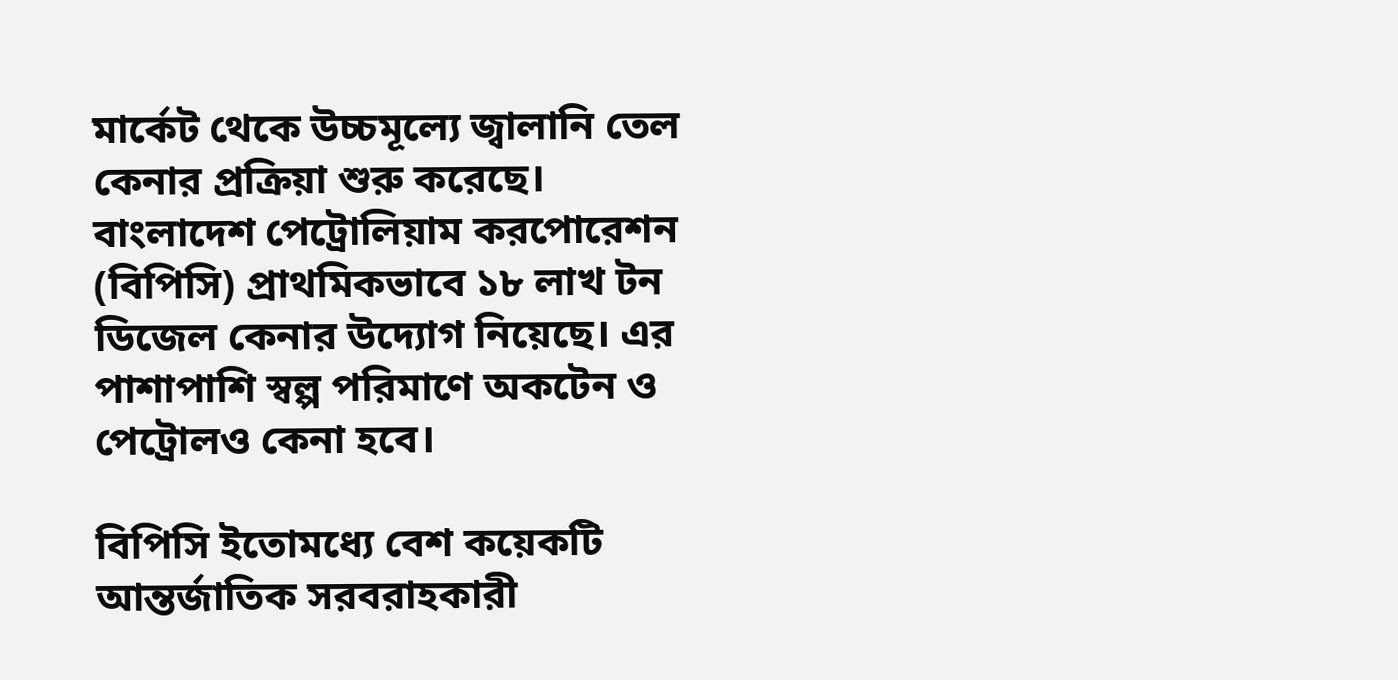মার্কেট থেকে উচ্চমূল্যে জ্বালানি তেল কেনার প্রক্রিয়া শুরু করেছে। বাংলাদেশ পেট্রোলিয়াম করপোরেশন (বিপিসি) প্রাথমিকভাবে ১৮ লাখ টন ডিজেল কেনার উদ্যোগ নিয়েছে। এর পাশাপাশি স্বল্প পরিমাণে অকটেন ও পেট্রোলও কেনা হবে।

বিপিসি ইতোমধ্যে বেশ কয়েকটি আন্তর্জাতিক সরবরাহকারী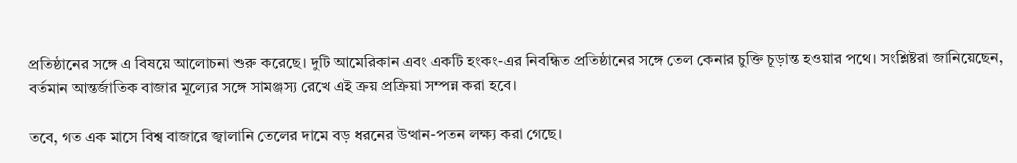প্রতিষ্ঠানের সঙ্গে এ বিষয়ে আলোচনা শুরু করেছে। দুটি আমেরিকান এবং একটি হংকং-এর নিবন্ধিত প্রতিষ্ঠানের সঙ্গে তেল কেনার চুক্তি চূড়ান্ত হওয়ার পথে। সংশ্লিষ্টরা জানিয়েছেন, বর্তমান আন্তর্জাতিক বাজার মূল্যের সঙ্গে সামঞ্জস্য রেখে এই ক্রয় প্রক্রিয়া সম্পন্ন করা হবে।

তবে, গত এক মাসে বিশ্ব বাজারে জ্বালানি তেলের দামে বড় ধরনের উত্থান-পতন লক্ষ্য করা গেছে।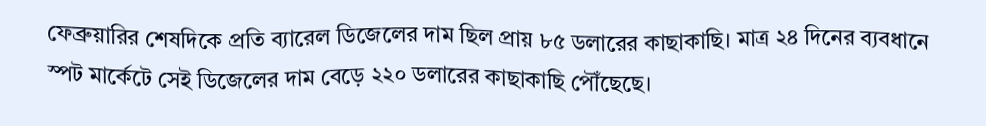ফেব্রুয়ারির শেষদিকে প্রতি ব্যারেল ডিজেলের দাম ছিল প্রায় ৮৫ ডলারের কাছাকাছি। মাত্র ২৪ দিনের ব্যবধানে স্পট মার্কেটে সেই ডিজেলের দাম বেড়ে ২২০ ডলারের কাছাকাছি পৌঁছেছে।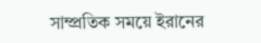সাম্প্রতিক সময়ে ইরানের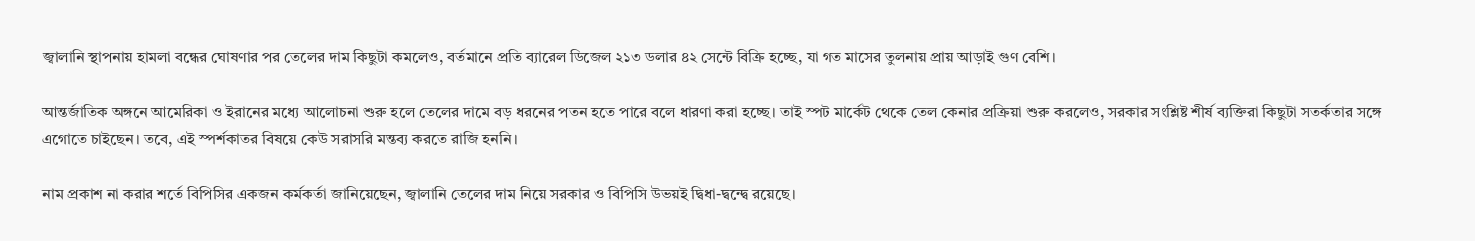জ্বালানি স্থাপনায় হামলা বন্ধের ঘোষণার পর তেলের দাম কিছুটা কমলেও, বর্তমানে প্রতি ব্যারেল ডিজেল ২১৩ ডলার ৪২ সেন্টে বিক্রি হচ্ছে, যা গত মাসের তুলনায় প্রায় আড়াই গুণ বেশি।

আন্তর্জাতিক অঙ্গনে আমেরিকা ও ইরানের মধ্যে আলোচনা শুরু হলে তেলের দামে বড় ধরনের পতন হতে পারে বলে ধারণা করা হচ্ছে। তাই স্পট মার্কেট থেকে তেল কেনার প্রক্রিয়া শুরু করলেও, সরকার সংশ্লিষ্ট শীর্ষ ব্যক্তিরা কিছুটা সতর্কতার সঙ্গে এগোতে চাইছেন। তবে, এই স্পর্শকাতর বিষয়ে কেউ সরাসরি মন্তব্য করতে রাজি হননি।

নাম প্রকাশ না করার শর্তে বিপিসির একজন কর্মকর্তা জানিয়েছেন, জ্বালানি তেলের দাম নিয়ে সরকার ও বিপিসি উভয়ই দ্বিধা-দ্বন্দ্বে রয়েছে।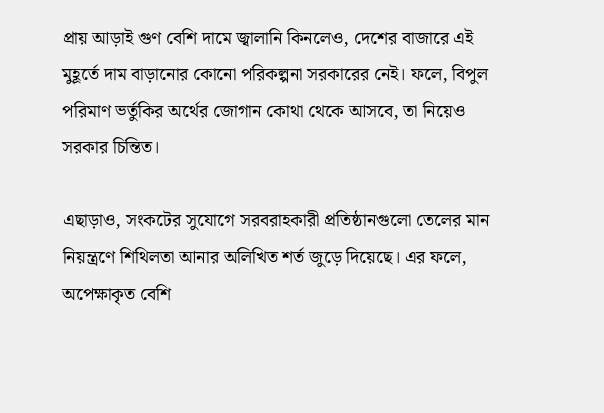প্রায় আড়াই গুণ বেশি দামে জ্বালানি কিনলেও, দেশের বাজারে এই মুহূর্তে দাম বাড়ানোর কোনো পরিকল্পনা সরকারের নেই। ফলে, বিপুল পরিমাণ ভর্তুকির অর্থের জোগান কোথা থেকে আসবে, তা নিয়েও সরকার চিন্তিত।

এছাড়াও, সংকটের সুযোগে সরবরাহকারী প্রতিষ্ঠানগুলো তেলের মান নিয়ন্ত্রণে শিথিলতা আনার অলিখিত শর্ত জুড়ে দিয়েছে। এর ফলে, অপেক্ষাকৃত বেশি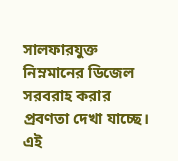সালফারযুক্ত নিম্নমানের ডিজেল সরবরাহ করার প্রবণতা দেখা যাচ্ছে। এই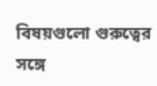বিষয়গুলো গুরুত্বের সঙ্গে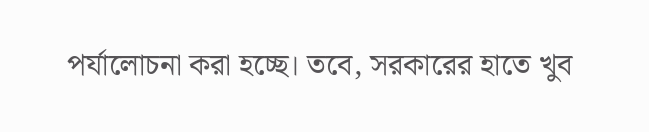পর্যালোচনা করা হচ্ছে। তবে, সরকারের হাতে খুব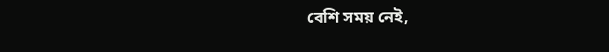বেশি সময় নেই,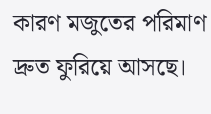কারণ মজুতের পরিমাণ দ্রুত ফুরিয়ে আসছে।